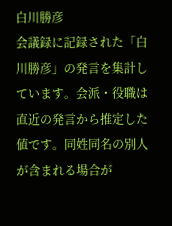白川勝彦
会議録に記録された「白川勝彦」の発言を集計しています。会派・役職は直近の発言から推定した値です。同姓同名の別人が含まれる場合が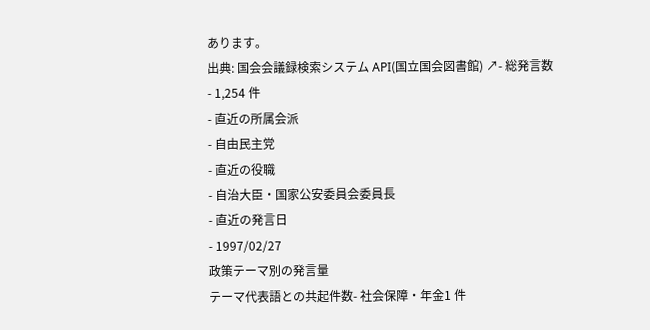あります。
出典: 国会会議録検索システム API(国立国会図書館) ↗- 総発言数
- 1,254 件
- 直近の所属会派
- 自由民主党
- 直近の役職
- 自治大臣・国家公安委員会委員長
- 直近の発言日
- 1997/02/27
政策テーマ別の発言量
テーマ代表語との共起件数- 社会保障・年金1 件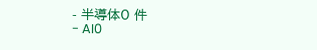- 半導体0 件
- AI0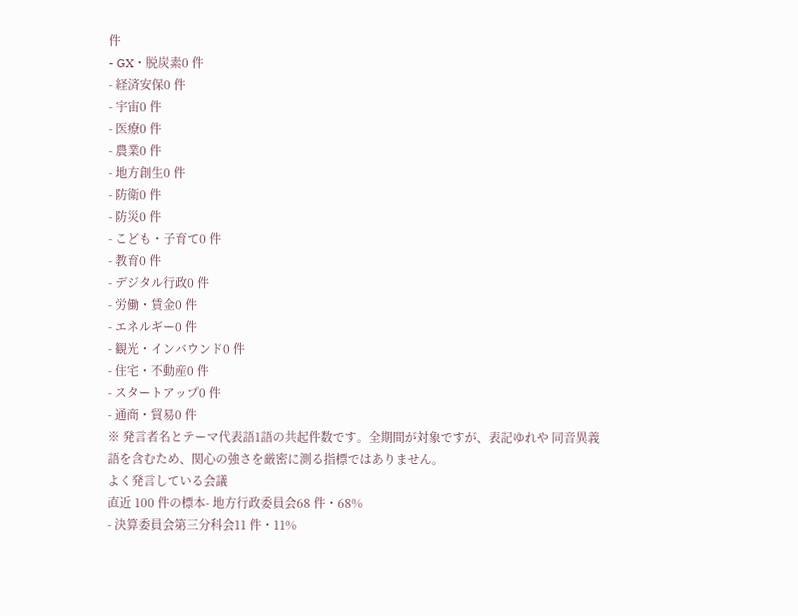件
- GX・脱炭素0 件
- 経済安保0 件
- 宇宙0 件
- 医療0 件
- 農業0 件
- 地方創生0 件
- 防衛0 件
- 防災0 件
- こども・子育て0 件
- 教育0 件
- デジタル行政0 件
- 労働・賃金0 件
- エネルギー0 件
- 観光・インバウンド0 件
- 住宅・不動産0 件
- スタートアップ0 件
- 通商・貿易0 件
※ 発言者名とテーマ代表語1語の共起件数です。全期間が対象ですが、表記ゆれや 同音異義語を含むため、関心の強さを厳密に測る指標ではありません。
よく発言している会議
直近 100 件の標本- 地方行政委員会68 件・68%
- 決算委員会第三分科会11 件・11%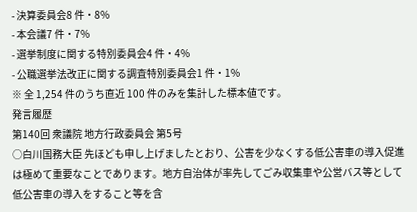- 決算委員会8 件・8%
- 本会議7 件・7%
- 選挙制度に関する特別委員会4 件・4%
- 公職選挙法改正に関する調査特別委員会1 件・1%
※ 全 1,254 件のうち直近 100 件のみを集計した標本値です。
発言履歴
第140回 衆議院 地方行政委員会 第5号
○白川国務大臣 先ほども申し上げましたとおり、公害を少なくする低公害車の導入促進は極めて重要なことであります。地方自治体が率先してごみ収集車や公営バス等として低公害車の導入をすること等を含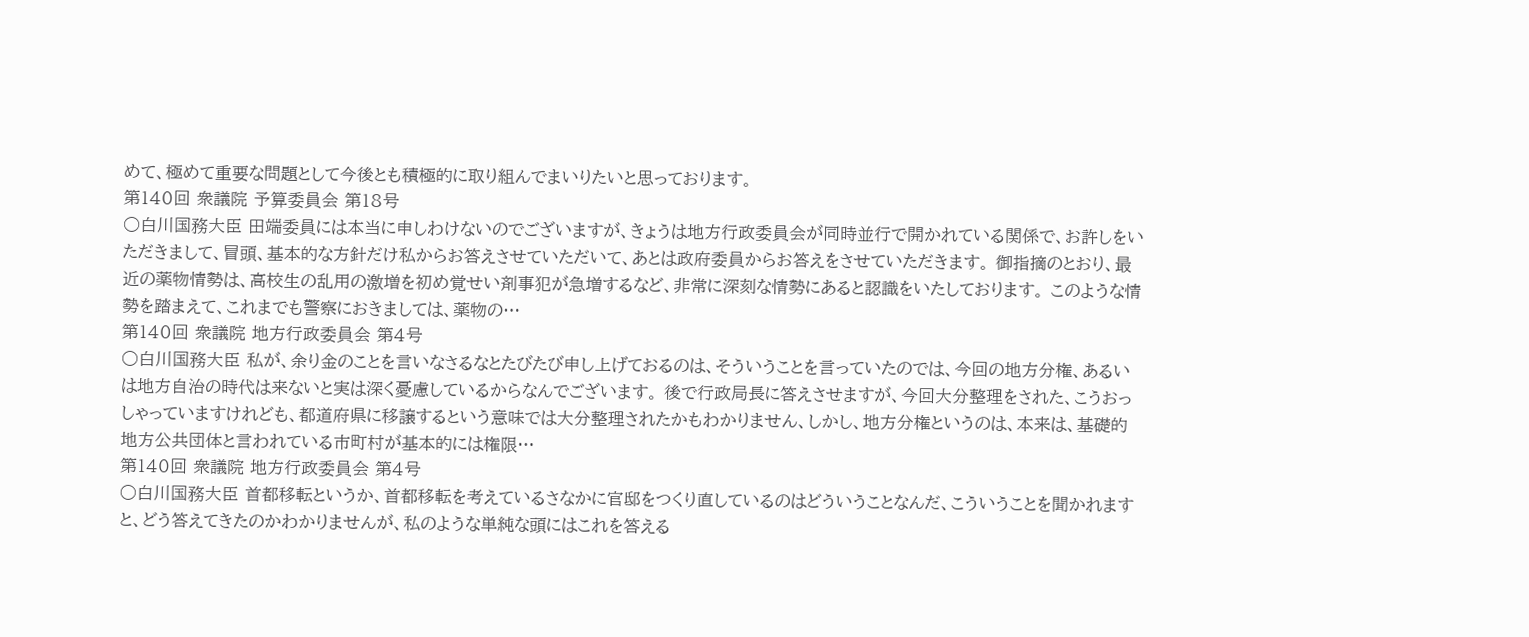めて、極めて重要な問題として今後とも積極的に取り組んでまいりたいと思っております。
第140回 衆議院 予算委員会 第18号
○白川国務大臣 田端委員には本当に申しわけないのでございますが、きょうは地方行政委員会が同時並行で開かれている関係で、お許しをいただきまして、冒頭、基本的な方針だけ私からお答えさせていただいて、あとは政府委員からお答えをさせていただきます。 御指摘のとおり、最近の薬物情勢は、高校生の乱用の激増を初め覚せい剤事犯が急増するなど、非常に深刻な情勢にあると認識をいたしております。 このような情勢を踏まえて、これまでも警察におきましては、薬物の…
第140回 衆議院 地方行政委員会 第4号
○白川国務大臣 私が、余り金のことを言いなさるなとたびたび申し上げておるのは、そういうことを言っていたのでは、今回の地方分権、あるいは地方自治の時代は来ないと実は深く憂慮しているからなんでございます。 後で行政局長に答えさせますが、今回大分整理をされた、こうおっしゃっていますけれども、都道府県に移譲するという意味では大分整理されたかもわかりません、しかし、地方分権というのは、本来は、基礎的地方公共団体と言われている市町村が基本的には権限…
第140回 衆議院 地方行政委員会 第4号
○白川国務大臣 首都移転というか、首都移転を考えているさなかに官邸をつくり直しているのはどういうことなんだ、こういうことを聞かれますと、どう答えてきたのかわかりませんが、私のような単純な頭にはこれを答える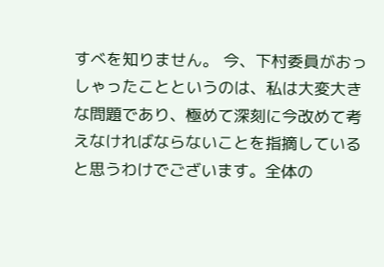すべを知りません。 今、下村委員がおっしゃったことというのは、私は大変大きな問題であり、極めて深刻に今改めて考えなければならないことを指摘していると思うわけでございます。全体の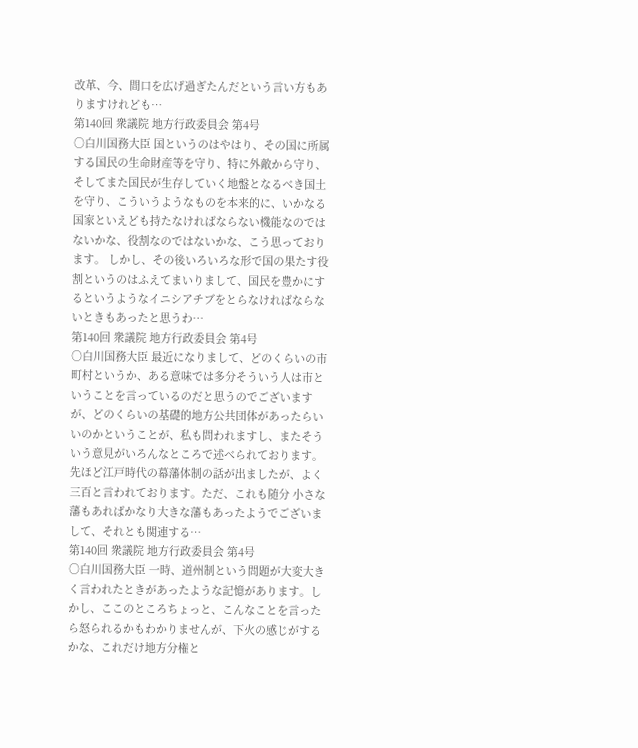改革、今、間口を広げ過ぎたんだという言い方もありますけれども…
第140回 衆議院 地方行政委員会 第4号
○白川国務大臣 国というのはやはり、その国に所属する国民の生命財産等を守り、特に外敵から守り、そしてまた国民が生存していく地盤となるべき国土を守り、こういうようなものを本来的に、いかなる国家といえども持たなければならない機能なのではないかな、役割なのではないかな、こう思っております。 しかし、その後いろいろな形で国の果たす役割というのはふえてまいりまして、国民を豊かにするというようなイニシアチブをとらなければならないときもあったと思うわ…
第140回 衆議院 地方行政委員会 第4号
○白川国務大臣 最近になりまして、どのくらいの市町村というか、ある意味では多分そういう人は市ということを言っているのだと思うのでございますが、どのくらいの基礎的地方公共団体があったらいいのかということが、私も問われますし、またそういう意見がいろんなところで述べられております。 先ほど江戸時代の幕藩体制の話が出ましたが、よく三百と言われております。ただ、これも随分 小さな藩もあればかなり大きな藩もあったようでございまして、それとも関連する…
第140回 衆議院 地方行政委員会 第4号
○白川国務大臣 一時、道州制という問題が大変大きく言われたときがあったような記憶があります。しかし、ここのところちょっと、こんなことを言ったら怒られるかもわかりませんが、下火の感じがするかな、これだけ地方分権と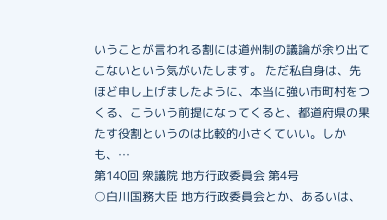いうことが言われる割には道州制の議論が余り出てこないという気がいたします。 ただ私自身は、先ほど申し上げましたように、本当に強い市町村をつくる、こういう前提になってくると、都道府県の果たす役割というのは比較的小さくていい。しかも、…
第140回 衆議院 地方行政委員会 第4号
○白川国務大臣 地方行政委員会とか、あるいは、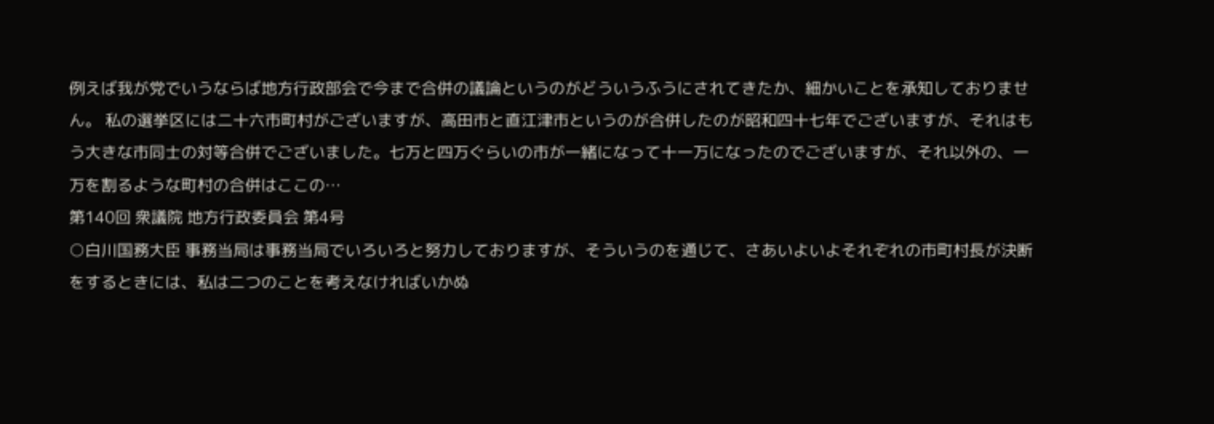例えば我が党でいうならば地方行政部会で今まで合併の議論というのがどういうふうにされてきたか、細かいことを承知しておりません。 私の選挙区には二十六市町村がございますが、高田市と直江津市というのが合併したのが昭和四十七年でございますが、それはもう大きな市同士の対等合併でございました。七万と四万ぐらいの市が一緒になって十一万になったのでございますが、それ以外の、一万を割るような町村の合併はここの…
第140回 衆議院 地方行政委員会 第4号
○白川国務大臣 事務当局は事務当局でいろいろと努力しておりますが、そういうのを通じて、さあいよいよそれぞれの市町村長が決断をするときには、私は二つのことを考えなければいかぬ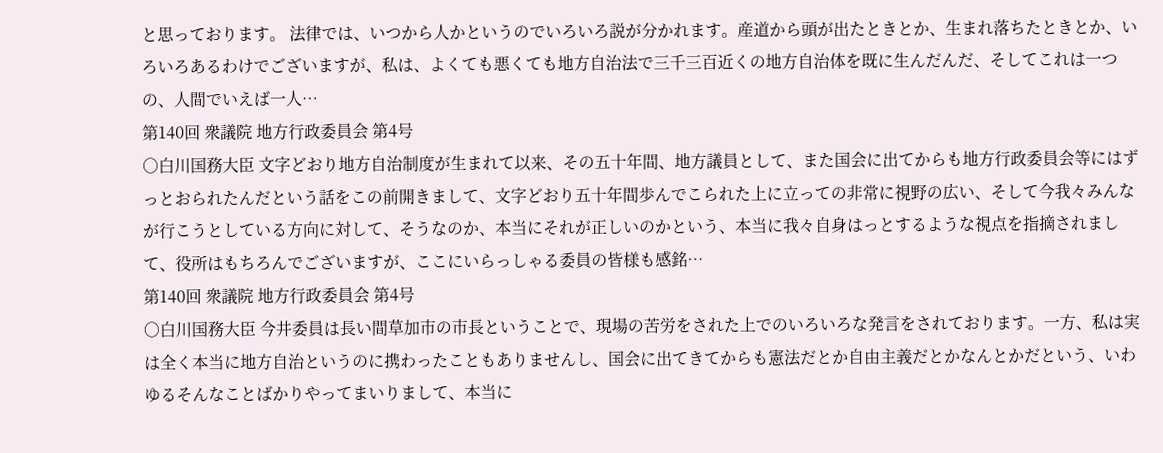と思っております。 法律では、いつから人かというのでいろいろ説が分かれます。産道から頭が出たときとか、生まれ落ちたときとか、いろいろあるわけでございますが、私は、よくても悪くても地方自治法で三千三百近くの地方自治体を既に生んだんだ、そしてこれは一つの、人間でいえば一人…
第140回 衆議院 地方行政委員会 第4号
○白川国務大臣 文字どおり地方自治制度が生まれて以来、その五十年間、地方議員として、また国会に出てからも地方行政委員会等にはずっとおられたんだという話をこの前開きまして、文字どおり五十年間歩んでこられた上に立っての非常に視野の広い、そして今我々みんなが行こうとしている方向に対して、そうなのか、本当にそれが正しいのかという、本当に我々自身はっとするような視点を指摘されまして、役所はもちろんでございますが、ここにいらっしゃる委員の皆様も感銘…
第140回 衆議院 地方行政委員会 第4号
○白川国務大臣 今井委員は長い間草加市の市長ということで、現場の苦労をされた上でのいろいろな発言をされております。一方、私は実は全く本当に地方自治というのに携わったこともありませんし、国会に出てきてからも憲法だとか自由主義だとかなんとかだという、いわゆるそんなことばかりやってまいりまして、本当に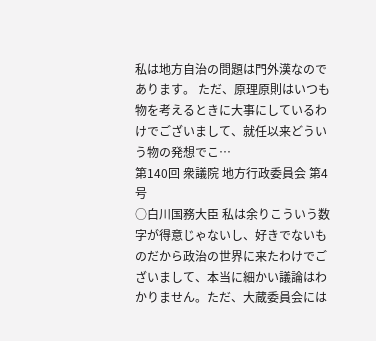私は地方自治の問題は門外漢なのであります。 ただ、原理原則はいつも物を考えるときに大事にしているわけでございまして、就任以来どういう物の発想でこ…
第140回 衆議院 地方行政委員会 第4号
○白川国務大臣 私は余りこういう数字が得意じゃないし、好きでないものだから政治の世界に来たわけでございまして、本当に細かい議論はわかりません。ただ、大蔵委員会には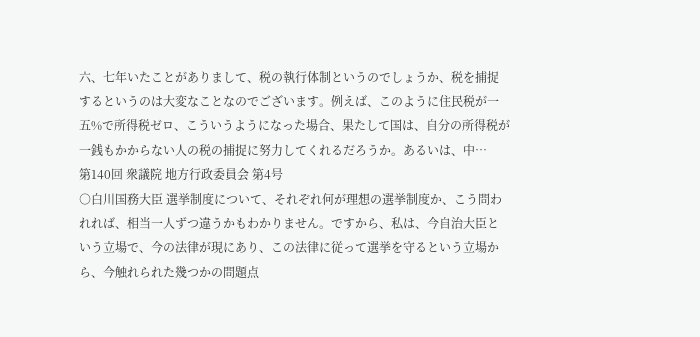六、七年いたことがありまして、税の執行体制というのでしょうか、税を捕捉するというのは大変なことなのでございます。例えば、このように住民税が一五%で所得税ゼロ、こういうようになった場合、果たして国は、自分の所得税が一銭もかからない人の税の捕捉に努力してくれるだろうか。あるいは、中…
第140回 衆議院 地方行政委員会 第4号
○白川国務大臣 選挙制度について、それぞれ何が理想の選挙制度か、こう問われれば、相当一人ずつ違うかもわかりません。ですから、私は、今自治大臣という立場で、今の法律が現にあり、この法律に従って選挙を守るという立場から、今触れられた幾つかの問題点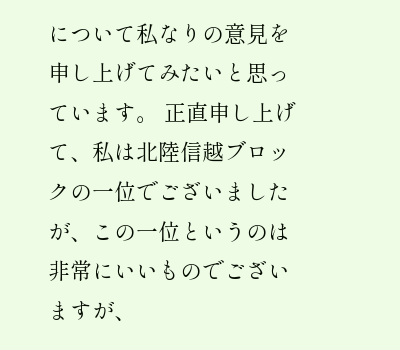について私なりの意見を申し上げてみたいと思っています。 正直申し上げて、私は北陸信越ブロックの一位でございましたが、この一位というのは非常にいいものでございますが、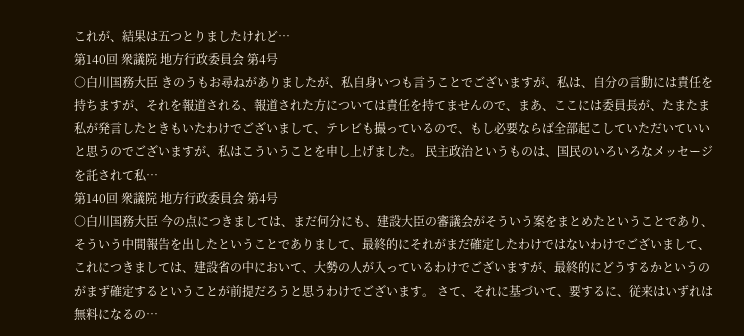これが、結果は五つとりましたけれど…
第140回 衆議院 地方行政委員会 第4号
○白川国務大臣 きのうもお尋ねがありましたが、私自身いつも言うことでございますが、私は、自分の言動には責任を持ちますが、それを報道される、報道された方については責任を持てませんので、まあ、ここには委員長が、たまたま私が発言したときもいたわけでございまして、テレビも撮っているので、もし必要ならば全部起こしていただいていいと思うのでございますが、私はこういうことを申し上げました。 民主政治というものは、国民のいろいろなメッセージを託されて私…
第140回 衆議院 地方行政委員会 第4号
○白川国務大臣 今の点につきましては、まだ何分にも、建設大臣の審議会がそういう案をまとめたということであり、そういう中間報告を出したということでありまして、最終的にそれがまだ確定したわけではないわけでございまして、これにつきましては、建設省の中において、大勢の人が入っているわけでございますが、最終的にどうするかというのがまず確定するということが前提だろうと思うわけでございます。 さて、それに基づいて、要するに、従来はいずれは無料になるの…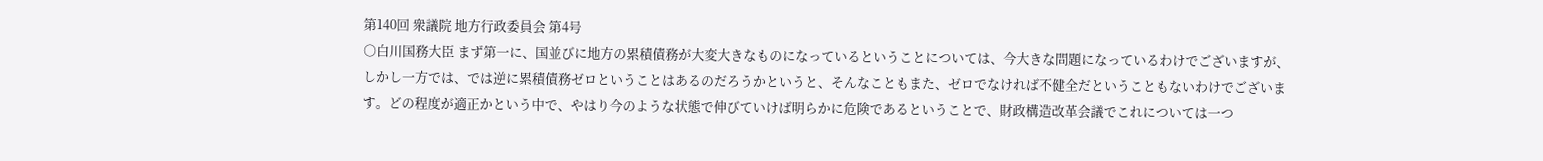第140回 衆議院 地方行政委員会 第4号
○白川国務大臣 まず第一に、国並びに地方の累積債務が大変大きなものになっているということについては、今大きな問題になっているわけでございますが、しかし一方では、では逆に累積債務ゼロということはあるのだろうかというと、そんなこともまた、ゼロでなければ不健全だということもないわけでございます。どの程度が適正かという中で、やはり今のような状態で伸びていけば明らかに危険であるということで、財政構造改革会議でこれについては一つ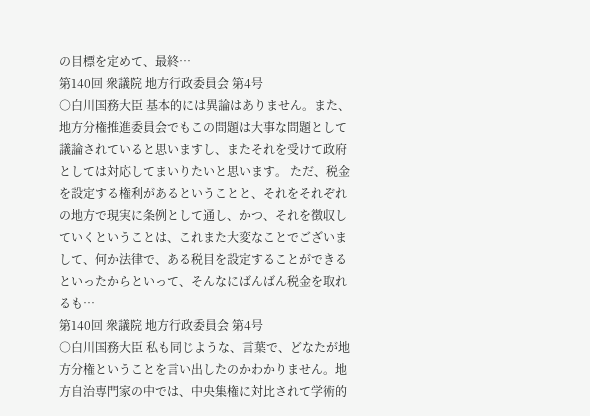の目標を定めて、最終…
第140回 衆議院 地方行政委員会 第4号
○白川国務大臣 基本的には異論はありません。また、地方分権推進委員会でもこの問題は大事な問題として議論されていると思いますし、またそれを受けて政府としては対応してまいりたいと思います。 ただ、税金を設定する権利があるということと、それをそれぞれの地方で現実に条例として通し、かつ、それを徴収していくということは、これまた大変なことでございまして、何か法律で、ある税目を設定することができるといったからといって、そんなにばんばん税金を取れるも…
第140回 衆議院 地方行政委員会 第4号
○白川国務大臣 私も同じような、言葉で、どなたが地方分権ということを言い出したのかわかりません。地方自治専門家の中では、中央集権に対比されて学術的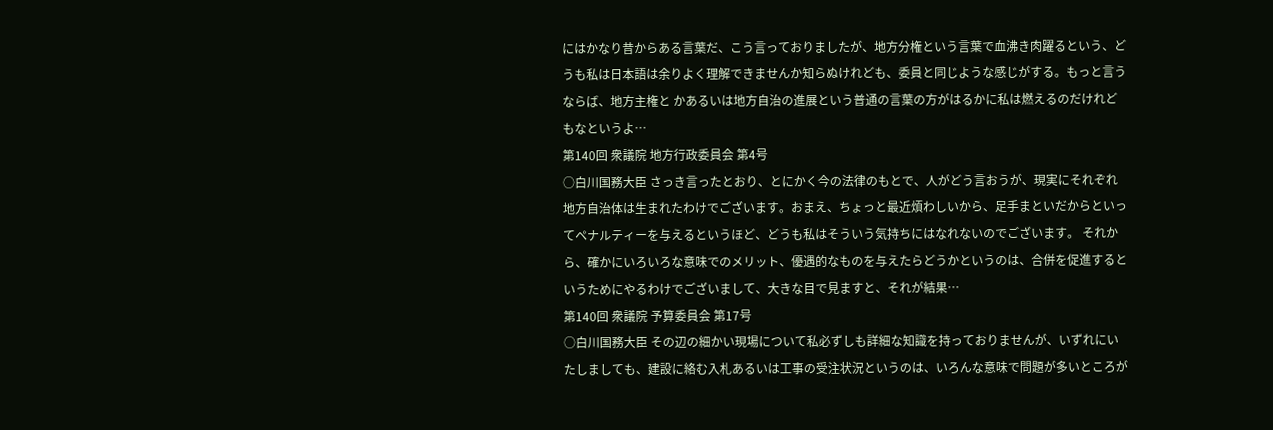にはかなり昔からある言葉だ、こう言っておりましたが、地方分権という言葉で血沸き肉躍るという、どうも私は日本語は余りよく理解できませんか知らぬけれども、委員と同じような感じがする。もっと言うならば、地方主権と かあるいは地方自治の進展という普通の言葉の方がはるかに私は燃えるのだけれどもなというよ…
第140回 衆議院 地方行政委員会 第4号
○白川国務大臣 さっき言ったとおり、とにかく今の法律のもとで、人がどう言おうが、現実にそれぞれ地方自治体は生まれたわけでございます。おまえ、ちょっと最近煩わしいから、足手まといだからといってペナルティーを与えるというほど、どうも私はそういう気持ちにはなれないのでございます。 それから、確かにいろいろな意味でのメリット、優遇的なものを与えたらどうかというのは、合併を促進するというためにやるわけでございまして、大きな目で見ますと、それが結果…
第140回 衆議院 予算委員会 第17号
○白川国務大臣 その辺の細かい現場について私必ずしも詳細な知識を持っておりませんが、いずれにいたしましても、建設に絡む入札あるいは工事の受注状況というのは、いろんな意味で問題が多いところが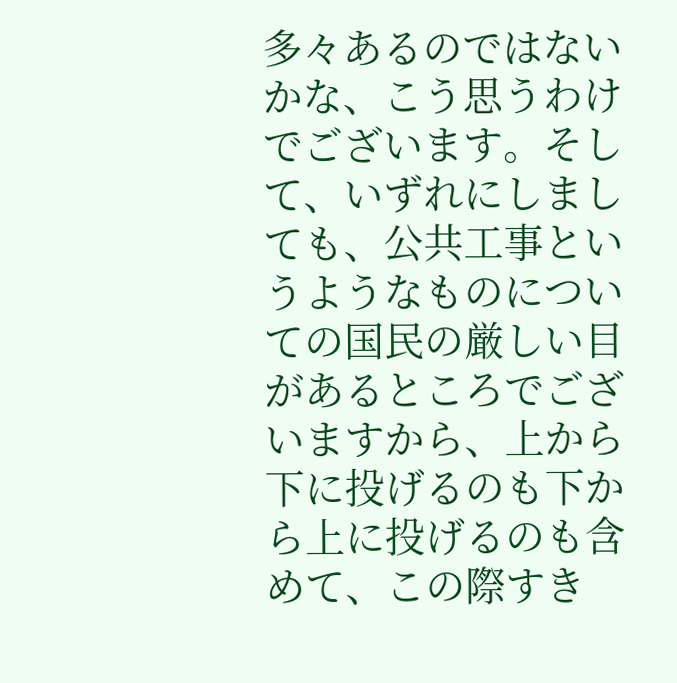多々あるのではないかな、こう思うわけでございます。そして、いずれにしましても、公共工事というようなものについての国民の厳しい目があるところでございますから、上から下に投げるのも下から上に投げるのも含めて、この際すき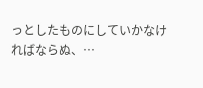っとしたものにしていかなければならぬ、…